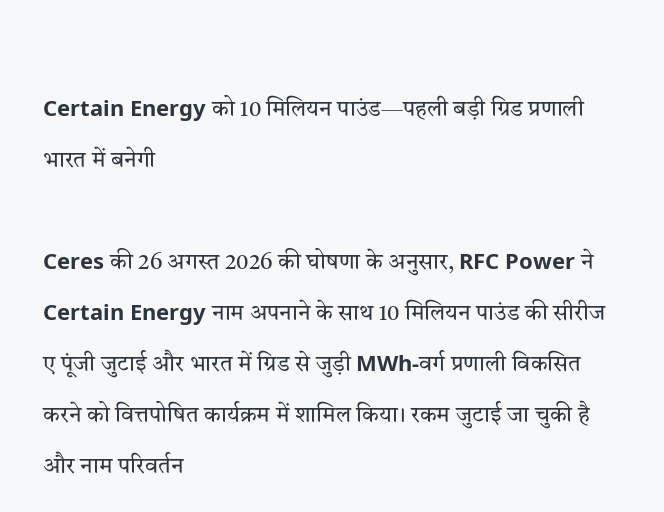Certain Energy को 10 मिलियन पाउंड—पहली बड़ी ग्रिड प्रणाली भारत में बनेगी

Ceres की 26 अगस्त 2026 की घोषणा के अनुसार, RFC Power ने Certain Energy नाम अपनाने के साथ 10 मिलियन पाउंड की सीरीज ए पूंजी जुटाई और भारत में ग्रिड से जुड़ी MWh-वर्ग प्रणाली विकसित करने को वित्तपोषित कार्यक्रम में शामिल किया। रकम जुटाई जा चुकी है और नाम परिवर्तन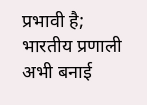प्रभावी है; भारतीय प्रणाली अभी बनाई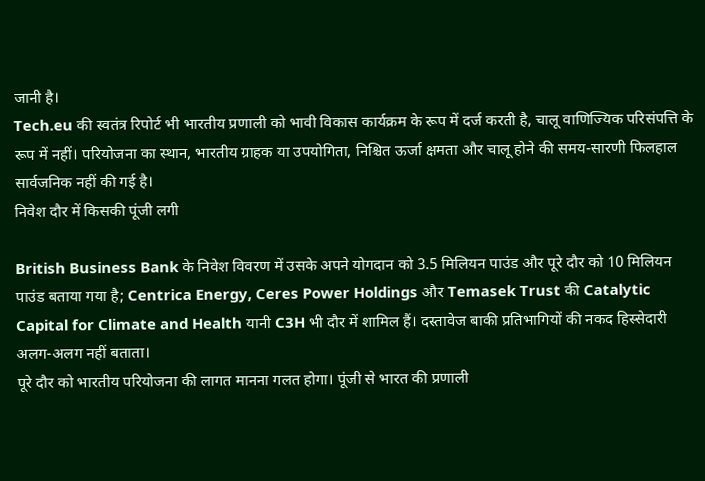जानी है।
Tech.eu की स्वतंत्र रिपोर्ट भी भारतीय प्रणाली को भावी विकास कार्यक्रम के रूप में दर्ज करती है, चालू वाणिज्यिक परिसंपत्ति के रूप में नहीं। परियोजना का स्थान, भारतीय ग्राहक या उपयोगिता, निश्चित ऊर्जा क्षमता और चालू होने की समय-सारणी फिलहाल सार्वजनिक नहीं की गई है।
निवेश दौर में किसकी पूंजी लगी

British Business Bank के निवेश विवरण में उसके अपने योगदान को 3.5 मिलियन पाउंड और पूरे दौर को 10 मिलियन पाउंड बताया गया है; Centrica Energy, Ceres Power Holdings और Temasek Trust की Catalytic Capital for Climate and Health यानी C3H भी दौर में शामिल हैं। दस्तावेज बाकी प्रतिभागियों की नकद हिस्सेदारी अलग-अलग नहीं बताता।
पूरे दौर को भारतीय परियोजना की लागत मानना गलत होगा। पूंजी से भारत की प्रणाली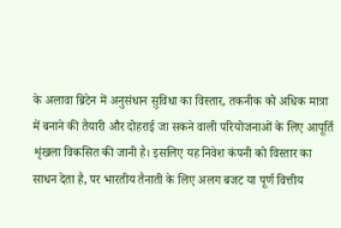के अलावा ब्रिटेन में अनुसंधान सुविधा का विस्तार, तकनीक को अधिक मात्रा में बनाने की तैयारी और दोहराई जा सकने वाली परियोजनाओं के लिए आपूर्ति शृंखला विकसित की जानी है। इसलिए यह निवेश कंपनी को विस्तार का साधन देता है, पर भारतीय तैनाती के लिए अलग बजट या पूर्ण वित्तीय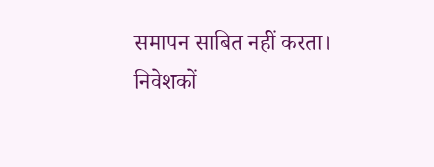समापन साबित नहीं करता।
निवेशकों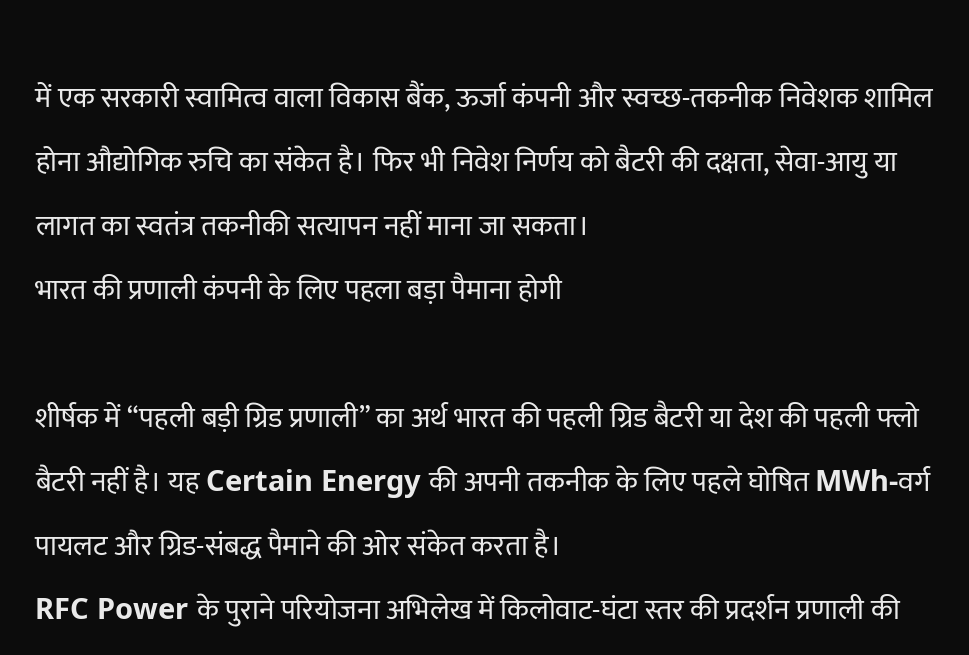में एक सरकारी स्वामित्व वाला विकास बैंक, ऊर्जा कंपनी और स्वच्छ-तकनीक निवेशक शामिल होना औद्योगिक रुचि का संकेत है। फिर भी निवेश निर्णय को बैटरी की दक्षता, सेवा-आयु या लागत का स्वतंत्र तकनीकी सत्यापन नहीं माना जा सकता।
भारत की प्रणाली कंपनी के लिए पहला बड़ा पैमाना होगी

शीर्षक में “पहली बड़ी ग्रिड प्रणाली” का अर्थ भारत की पहली ग्रिड बैटरी या देश की पहली फ्लो बैटरी नहीं है। यह Certain Energy की अपनी तकनीक के लिए पहले घोषित MWh-वर्ग पायलट और ग्रिड-संबद्ध पैमाने की ओर संकेत करता है।
RFC Power के पुराने परियोजना अभिलेख में किलोवाट-घंटा स्तर की प्रदर्शन प्रणाली की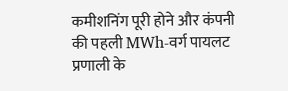कमीशनिंग पूरी होने और कंपनी की पहली MWh-वर्ग पायलट प्रणाली के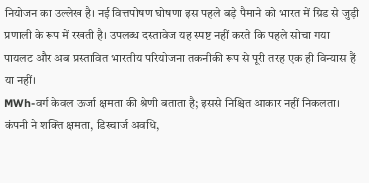नियोजन का उल्लेख है। नई वित्तपोषण घोषणा इस पहले बड़े पैमाने को भारत में ग्रिड से जुड़ी प्रणाली के रूप में रखती है। उपलब्ध दस्तावेज यह स्पष्ट नहीं करते कि पहले सोचा गया पायलट और अब प्रस्तावित भारतीय परियोजना तकनीकी रूप से पूरी तरह एक ही विन्यास हैं या नहीं।
MWh-वर्ग केवल ऊर्जा क्षमता की श्रेणी बताता है; इससे निश्चित आकार नहीं निकलता। कंपनी ने शक्ति क्षमता, डिस्चार्ज अवधि,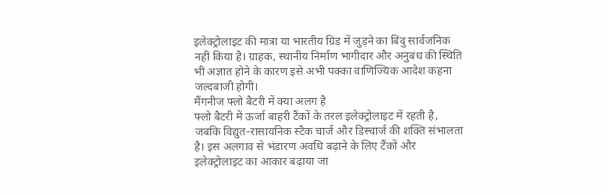इलेक्ट्रोलाइट की मात्रा या भारतीय ग्रिड में जुड़ने का बिंदु सार्वजनिक नहीं किया है। ग्राहक, स्थानीय निर्माण भागीदार और अनुबंध की स्थिति भी अज्ञात होने के कारण इसे अभी पक्का वाणिज्यिक आदेश कहना जल्दबाजी होगी।
मैंगनीज फ्लो बैटरी में क्या अलग है
फ्लो बैटरी में ऊर्जा बाहरी टैंकों के तरल इलेक्ट्रोलाइट में रहती है, जबकि विद्युत-रासायनिक स्टैक चार्ज और डिस्चार्ज की शक्ति संभालता है। इस अलगाव से भंडारण अवधि बढ़ाने के लिए टैंकों और इलेक्ट्रोलाइट का आकार बढ़ाया जा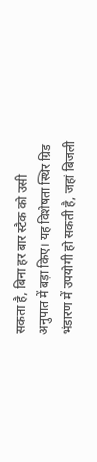सकता है, बिना हर बार स्टैक को उसी अनुपात में बड़ा किए। यह विशेषता स्थिर ग्रिड भंडारण में उपयोगी हो सकती है, जहां बिजली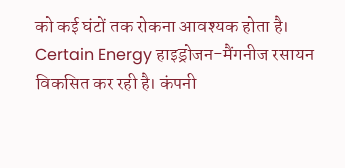को कई घंटों तक रोकना आवश्यक होता है।
Certain Energy हाइड्रोजन-मैंगनीज रसायन विकसित कर रही है। कंपनी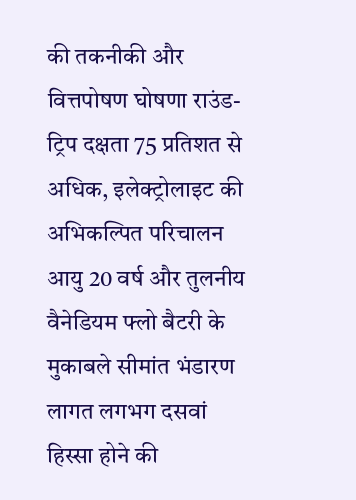की तकनीकी और वित्तपोषण घोषणा राउंड-ट्रिप दक्षता 75 प्रतिशत से अधिक, इलेक्ट्रोलाइट की अभिकल्पित परिचालन आयु 20 वर्ष और तुलनीय वैनेडियम फ्लो बैटरी के मुकाबले सीमांत भंडारण लागत लगभग दसवां हिस्सा होने की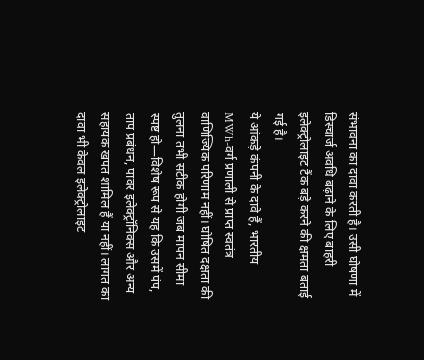संभावना का दावा करती है। उसी घोषणा में डिस्चार्ज अवधि बढ़ाने के लिए बाहरी इलेक्ट्रोलाइट टैंक बड़े करने की क्षमता बताई गई है।
ये आंकड़े कंपनी के दावे हैं, भारतीय MWh-वर्ग प्रणाली से प्राप्त स्वतंत्र वाणिज्यिक परिणाम नहीं। घोषित दक्षता की तुलना तभी सटीक होगी जब मापन सीमा स्पष्ट हो—विशेष रूप से यह कि उसमें पंप, ताप प्रबंधन, पावर इलेक्ट्रॉनिक्स और अन्य सहायक खपत शामिल हैं या नहीं। लागत का दावा भी केवल इलेक्ट्रोलाइट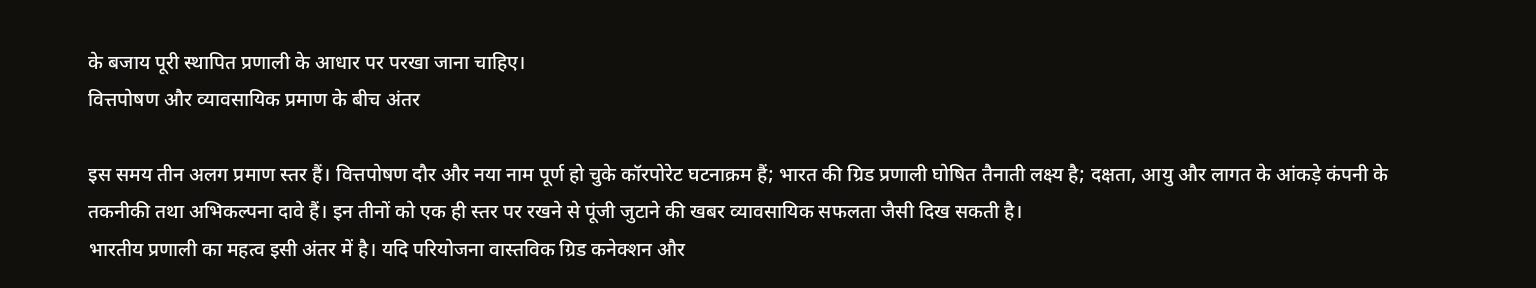के बजाय पूरी स्थापित प्रणाली के आधार पर परखा जाना चाहिए।
वित्तपोषण और व्यावसायिक प्रमाण के बीच अंतर

इस समय तीन अलग प्रमाण स्तर हैं। वित्तपोषण दौर और नया नाम पूर्ण हो चुके कॉरपोरेट घटनाक्रम हैं; भारत की ग्रिड प्रणाली घोषित तैनाती लक्ष्य है; दक्षता, आयु और लागत के आंकड़े कंपनी के तकनीकी तथा अभिकल्पना दावे हैं। इन तीनों को एक ही स्तर पर रखने से पूंजी जुटाने की खबर व्यावसायिक सफलता जैसी दिख सकती है।
भारतीय प्रणाली का महत्व इसी अंतर में है। यदि परियोजना वास्तविक ग्रिड कनेक्शन और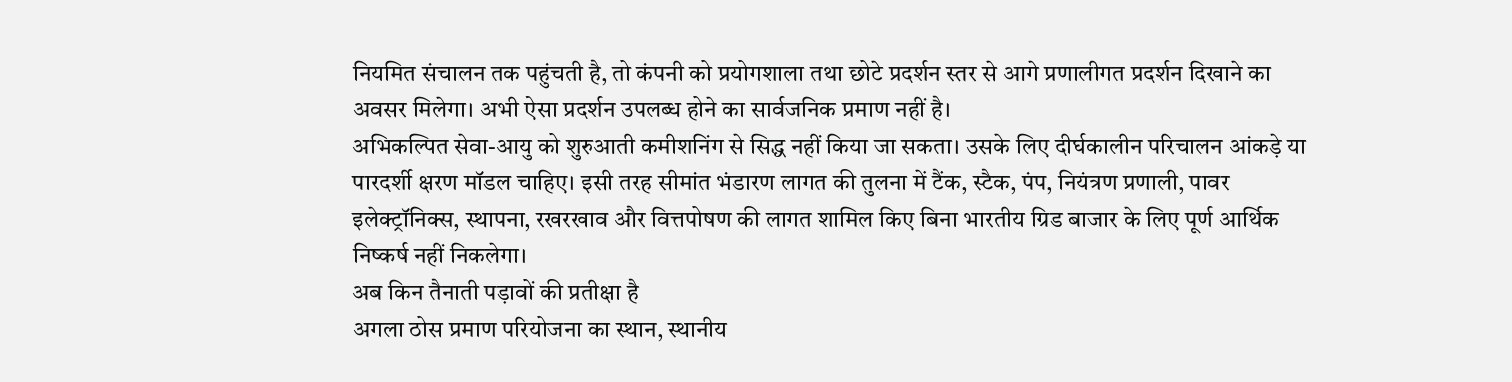नियमित संचालन तक पहुंचती है, तो कंपनी को प्रयोगशाला तथा छोटे प्रदर्शन स्तर से आगे प्रणालीगत प्रदर्शन दिखाने का अवसर मिलेगा। अभी ऐसा प्रदर्शन उपलब्ध होने का सार्वजनिक प्रमाण नहीं है।
अभिकल्पित सेवा-आयु को शुरुआती कमीशनिंग से सिद्ध नहीं किया जा सकता। उसके लिए दीर्घकालीन परिचालन आंकड़े या पारदर्शी क्षरण मॉडल चाहिए। इसी तरह सीमांत भंडारण लागत की तुलना में टैंक, स्टैक, पंप, नियंत्रण प्रणाली, पावर इलेक्ट्रॉनिक्स, स्थापना, रखरखाव और वित्तपोषण की लागत शामिल किए बिना भारतीय ग्रिड बाजार के लिए पूर्ण आर्थिक निष्कर्ष नहीं निकलेगा।
अब किन तैनाती पड़ावों की प्रतीक्षा है
अगला ठोस प्रमाण परियोजना का स्थान, स्थानीय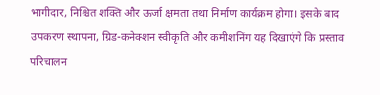भागीदार, निश्चित शक्ति और ऊर्जा क्षमता तथा निर्माण कार्यक्रम होगा। इसके बाद उपकरण स्थापना, ग्रिड-कनेक्शन स्वीकृति और कमीशनिंग यह दिखाएंगे कि प्रस्ताव परिचालन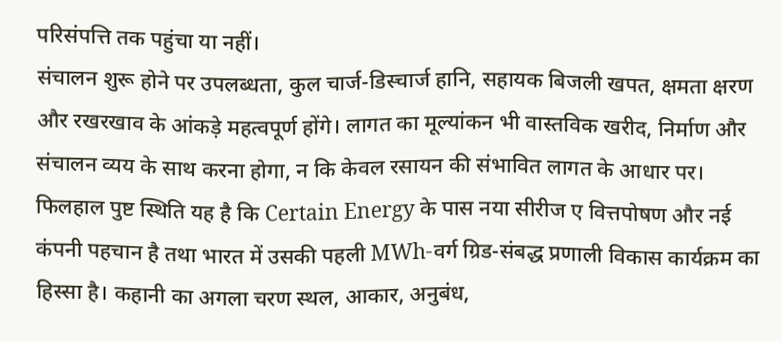परिसंपत्ति तक पहुंचा या नहीं।
संचालन शुरू होने पर उपलब्धता, कुल चार्ज-डिस्चार्ज हानि, सहायक बिजली खपत, क्षमता क्षरण और रखरखाव के आंकड़े महत्वपूर्ण होंगे। लागत का मूल्यांकन भी वास्तविक खरीद, निर्माण और संचालन व्यय के साथ करना होगा, न कि केवल रसायन की संभावित लागत के आधार पर।
फिलहाल पुष्ट स्थिति यह है कि Certain Energy के पास नया सीरीज ए वित्तपोषण और नई कंपनी पहचान है तथा भारत में उसकी पहली MWh-वर्ग ग्रिड-संबद्ध प्रणाली विकास कार्यक्रम का हिस्सा है। कहानी का अगला चरण स्थल, आकार, अनुबंध,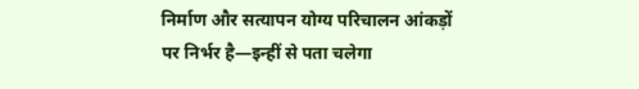निर्माण और सत्यापन योग्य परिचालन आंकड़ों पर निर्भर है—इन्हीं से पता चलेगा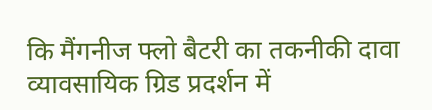कि मैंगनीज फ्लो बैटरी का तकनीकी दावा व्यावसायिक ग्रिड प्रदर्शन में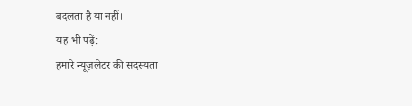बदलता है या नहीं।
यह भी पढ़ें:
हमारे न्यूज़लेटर की सदस्यता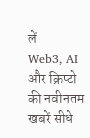लें
Web3, AI और क्रिप्टो की नवीनतम खबरें सीधे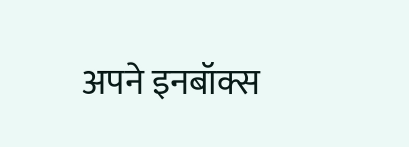अपने इनबॉक्स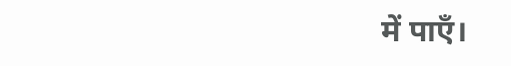में पाएँ।